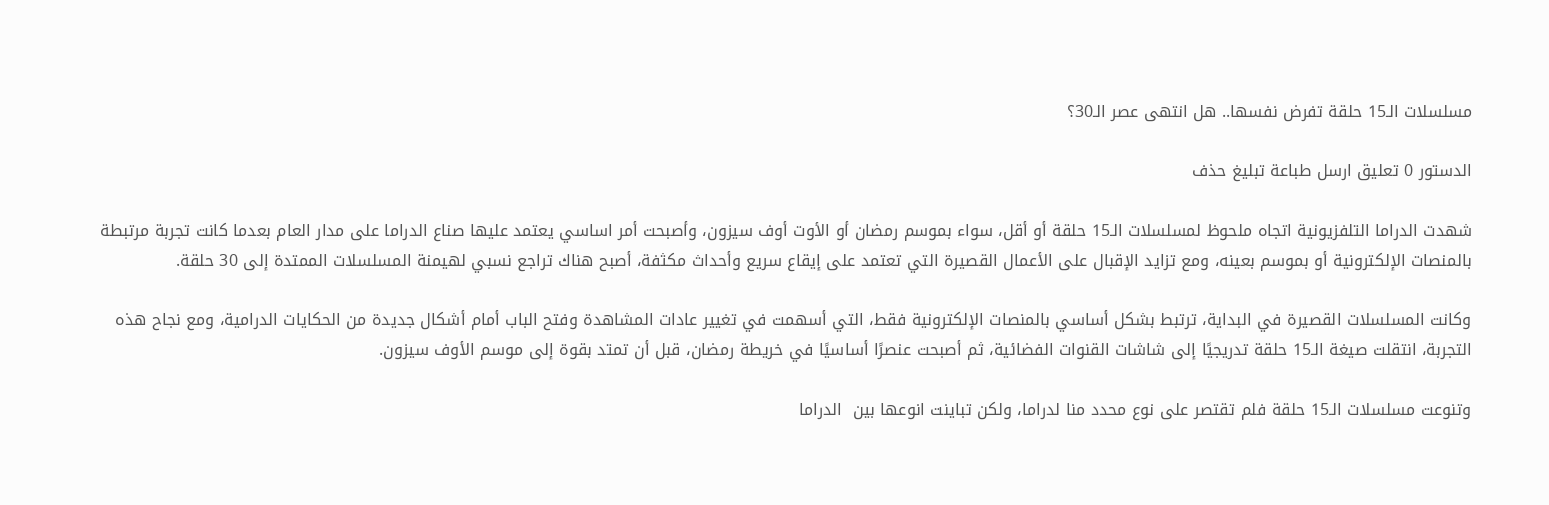مسلسلات الـ15 حلقة تفرض نفسها.. هل انتهى عصر الـ30؟

الدستور 0 تعليق ارسل طباعة تبليغ حذف

شهدت الدراما التلفزيونية اتجاه ملحوظ لمسلسلات الـ15 حلقة أو أقل، سواء بموسم رمضان أو الأوت أوف سيزون، وأصبحت أمر اساسي يعتمد عليها صناع الدراما على مدار العام بعدما كانت تجربة مرتبطة بالمنصات الإلكترونية أو بموسم بعينه، ومع تزايد الإقبال على الأعمال القصيرة التي تعتمد على إيقاع سريع وأحداث مكثفة، أصبح هناك تراجع نسبي لهيمنة المسلسلات الممتدة إلى 30 حلقة.

وكانت المسلسلات القصيرة في البداية، ترتبط بشكل أساسي بالمنصات الإلكترونية فقط، التي أسهمت في تغيير عادات المشاهدة وفتح الباب أمام أشكال جديدة من الحكايات الدرامية، ومع نجاح هذه التجربة، انتقلت صيغة الـ15 حلقة تدريجيًا إلى شاشات القنوات الفضائية، ثم أصبحت عنصرًا أساسيًا في خريطة رمضان، قبل أن تمتد بقوة إلى موسم الأوف سيزون.

وتنوعت مسلسلات الـ15 حلقة فلم تقتصر على نوع محدد منا لدراما، ولكن تباينت انوعها بين  الدراما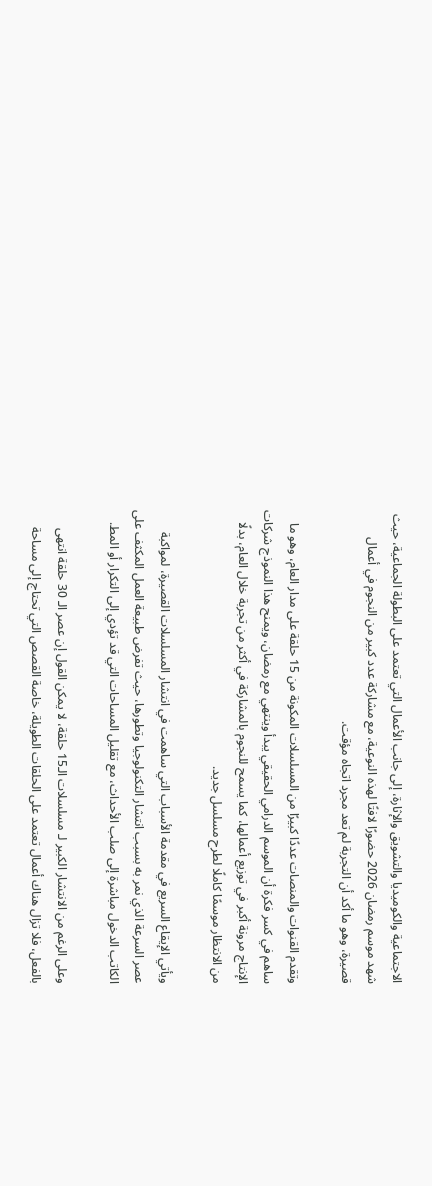الاجتماعية والكوميديا والتشويق والإثارة، إلى جانب الأعمال التي تعتمد على البطولة الجماعية، حيث شهد موسم رمضان 2026 حضورًا لافتًا لهذه النوعية، مع مشاركة عدد كبير من النجوم في أعمال قصيرة، وهو ما أكد أن التجربة لم تعد مجرد اتجاه مؤقت.

وتقدم القنوات والمنصات عددًا كبيرًا من المسلسلات المكونة من 15 حلقة على مدار العام، وهو ما ساهم في كسر فكرة أن الموسم الدرامي الحقيقي يبدأ وينتهي مع رمضان، ويمنح هذا النموذج شركات الإنتاج مرونة أكبر في توزيع أعمالها، كما يسمح للنجوم بالمشاركة في أكثر من تجربة خلال العام، بدلًا من الانتظار موسمًا كاملًا لطرح مسلسل جديد.

ويأتي الإيقاع السريع في مقدمة الأسباب التي ساهمت في انتشار المسلسلات القصيرة، لمواكبة عصر السرعة الذي نمر به بسبب انتشار التكنولوجيا وتطورها، حيث تفرض طبيعة العمل المكثف على الكاتب الدخول مباشرة إلى صلب الأحداث، مع تقليل المساحات التي قد تؤدي إلى التكرار أو المط.

وعلى الرغم من الانتشار الكبير لـ مسلسلات الـ15 حلقة، لا يمكن القول إن عصر الـ 30 حلقة انتهى بالفعل، فلا تزال هناك أعمال تعتمد على الحلقات الطويلة، خاصة القصص التي تحتاج إلى مساحة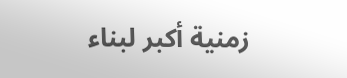زمنية أكبر لبناء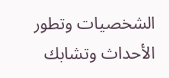الشخصيات وتطور الأحداث وتشابك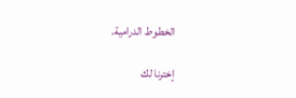الخطوط الدرامية.

إخترنا لك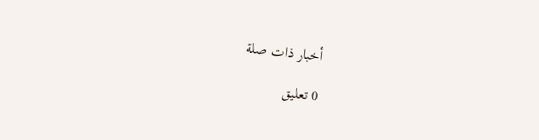أخبار ذات صلة

0 تعليق